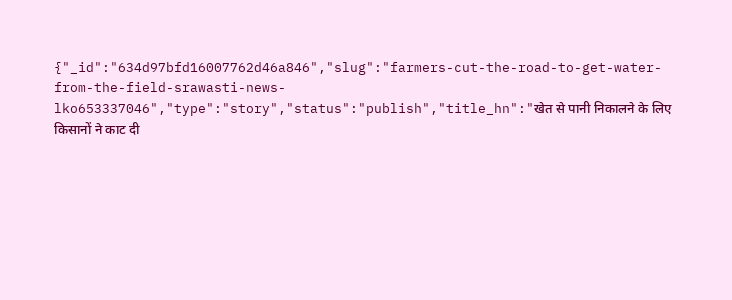{"_id":"634d97bfd16007762d46a846","slug":"farmers-cut-the-road-to-get-water-from-the-field-srawasti-news-lko653337046","type":"story","status":"publish","title_hn":"खेत से पानी निकालने के लिए किसानों ने काट दी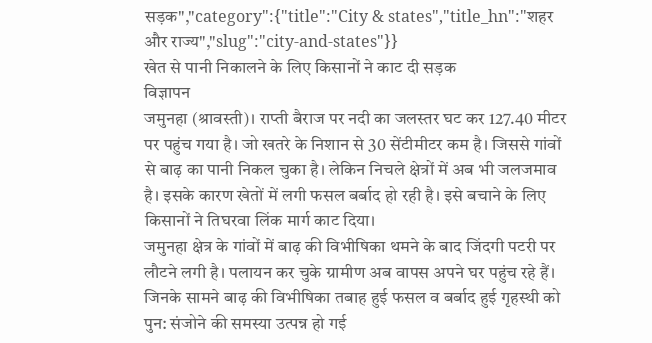सड़क","category":{"title":"City & states","title_hn":"शहर और राज्य","slug":"city-and-states"}}
खेत से पानी निकालने के लिए किसानों ने काट दी सड़क
विज्ञापन
जमुनहा (श्रावस्ती)। राप्ती बैराज पर नदी का जलस्तर घट कर 127.40 मीटर पर पहुंच गया है। जो खतरे के निशान से 30 सेंटीमीटर कम है। जिससे गांवों से बाढ़ का पानी निकल चुका है। लेकिन निचले क्षेत्रों में अब भी जलजमाव है। इसके कारण खेतों में लगी फसल बर्बाद हो रही है। इसे बचाने के लिए किसानों ने तिघरवा लिंक मार्ग काट दिया।
जमुनहा क्षेत्र के गांवों में बाढ़ की विभीषिका थमने के बाद जिंदगी पटरी पर लौटने लगी है। पलायन कर चुके ग्रामीण अब वापस अपने घर पहुंच रहे हैं। जिनके सामने बाढ़ की विभीषिका तबाह हुई फसल व बर्बाद हुई गृहस्थी को पुन: संजोने की समस्या उत्पन्न हो गई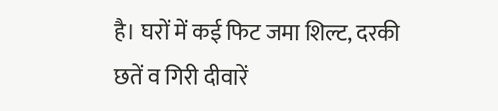है। घरों में कई फिट जमा शिल्ट, दरकी छतें व गिरी दीवारें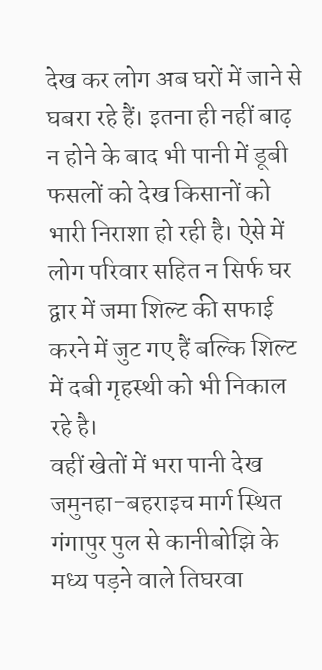देख कर लोग अब घरों में जाने से घबरा रहे हैं। इतना ही नहीं बाढ़ न होने के बाद भी पानी में डूबी फसलों को देख किसानों को भारी निराशा हो रही है। ऐसे में लोग परिवार सहित न सिर्फ घर द्वार में जमा शिल्ट की सफाई करने में जुट गए हैं बल्कि शिल्ट में दबी गृहस्थी को भी निकाल रहे है।
वहीं खेतों में भरा पानी देख जमुनहा-बहराइच मार्ग स्थित गंगापुर पुल से कानीबोझि के मध्य पड़ने वाले तिघरवा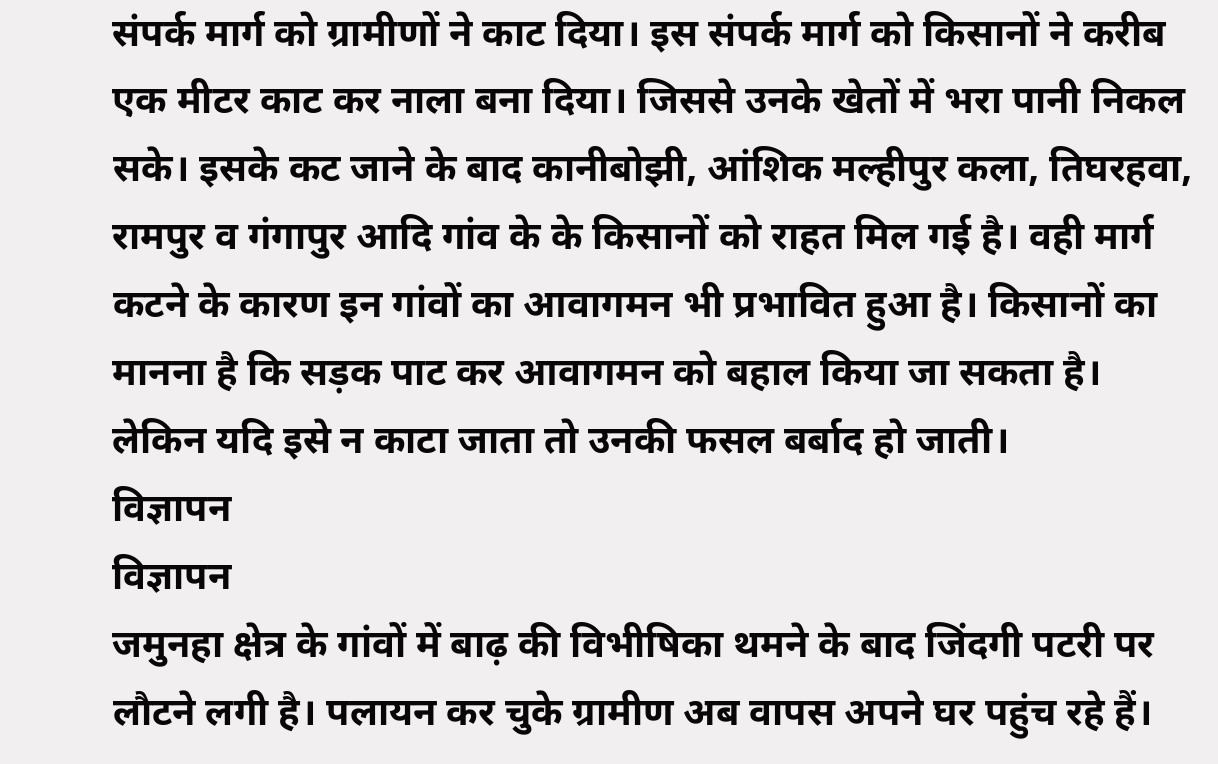संपर्क मार्ग को ग्रामीणों ने काट दिया। इस संपर्क मार्ग को किसानों ने करीब एक मीटर काट कर नाला बना दिया। जिससे उनके खेतों में भरा पानी निकल सके। इसके कट जाने के बाद कानीबोझी, आंशिक मल्हीपुर कला, तिघरहवा, रामपुर व गंगापुर आदि गांव के के किसानों को राहत मिल गई है। वही मार्ग कटने के कारण इन गांवों का आवागमन भी प्रभावित हुआ है। किसानों का मानना है कि सड़क पाट कर आवागमन को बहाल किया जा सकता है। लेकिन यदि इसे न काटा जाता तो उनकी फसल बर्बाद हो जाती।
विज्ञापन
विज्ञापन
जमुनहा क्षेत्र के गांवों में बाढ़ की विभीषिका थमने के बाद जिंदगी पटरी पर लौटने लगी है। पलायन कर चुके ग्रामीण अब वापस अपने घर पहुंच रहे हैं।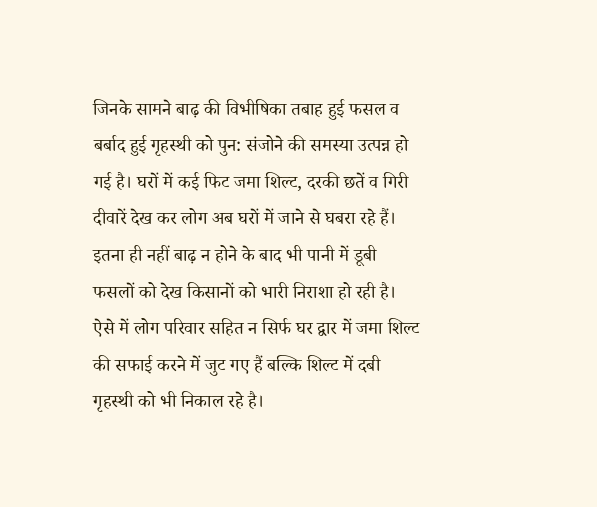जिनके सामने बाढ़ की विभीषिका तबाह हुई फसल व बर्बाद हुई गृहस्थी को पुन: संजोने की समस्या उत्पन्न हो गई है। घरों में कई फिट जमा शिल्ट, दरकी छतें व गिरी दीवारें देख कर लोग अब घरों में जाने से घबरा रहे हैं। इतना ही नहीं बाढ़ न होने के बाद भी पानी में डूबी फसलों को देख किसानों को भारी निराशा हो रही है। ऐसे में लोग परिवार सहित न सिर्फ घर द्वार में जमा शिल्ट की सफाई करने में जुट गए हैं बल्कि शिल्ट में दबी गृहस्थी को भी निकाल रहे है।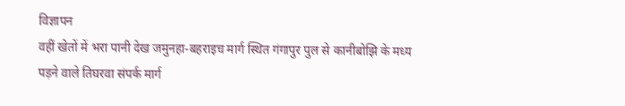विज्ञापन
वहीं खेतों में भरा पानी देख जमुनहा-बहराइच मार्ग स्थित गंगापुर पुल से कानीबोझि के मध्य पड़ने वाले तिघरवा संपर्क मार्ग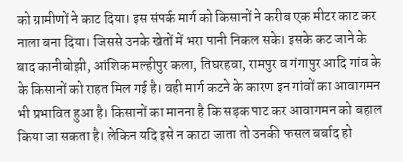को ग्रामीणों ने काट दिया। इस संपर्क मार्ग को किसानों ने करीब एक मीटर काट कर नाला बना दिया। जिससे उनके खेतों में भरा पानी निकल सके। इसके कट जाने के बाद कानीबोझी, आंशिक मल्हीपुर कला, तिघरहवा, रामपुर व गंगापुर आदि गांव के के किसानों को राहत मिल गई है। वही मार्ग कटने के कारण इन गांवों का आवागमन भी प्रभावित हुआ है। किसानों का मानना है कि सड़क पाट कर आवागमन को बहाल किया जा सकता है। लेकिन यदि इसे न काटा जाता तो उनकी फसल बर्बाद हो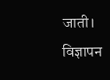जाती।
विज्ञापन